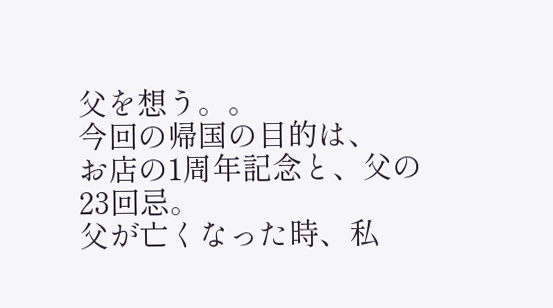父を想う。。
今回の帰国の目的は、
お店の1周年記念と、父の23回忌。
父が亡くなった時、私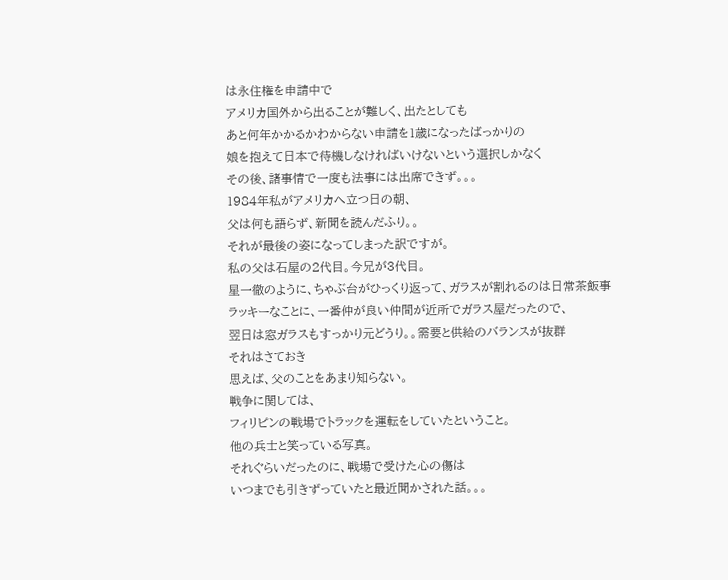は永住権を申請中で
アメリカ国外から出ることが難しく、出たとしても
あと何年かかるかわからない申請を1歳になったばっかりの
娘を抱えて日本で待機しなければいけないという選択しかなく
その後、諸事情で一度も法事には出席できず。。。
1984年私がアメリカへ立つ日の朝、
父は何も語らず、新聞を読んだふり。。
それが最後の姿になってしまった訳ですが。
私の父は石屋の2代目。今兄が3代目。
星一徹のように、ちゃぶ台がひっくり返って、ガラスが割れるのは日常茶飯事
ラッキーなことに、一番仲が良い仲間が近所でガラス屋だったので、
翌日は窓ガラスもすっかり元どうり。。需要と供給のバランスが抜群
それはさておき
思えば、父のことをあまり知らない。
戦争に関しては、
フィリピンの戦場でトラックを運転をしていたということ。
他の兵士と笑っている写真。
それぐらいだったのに、戦場で受けた心の傷は
いつまでも引きずっていたと最近聞かされた話。。。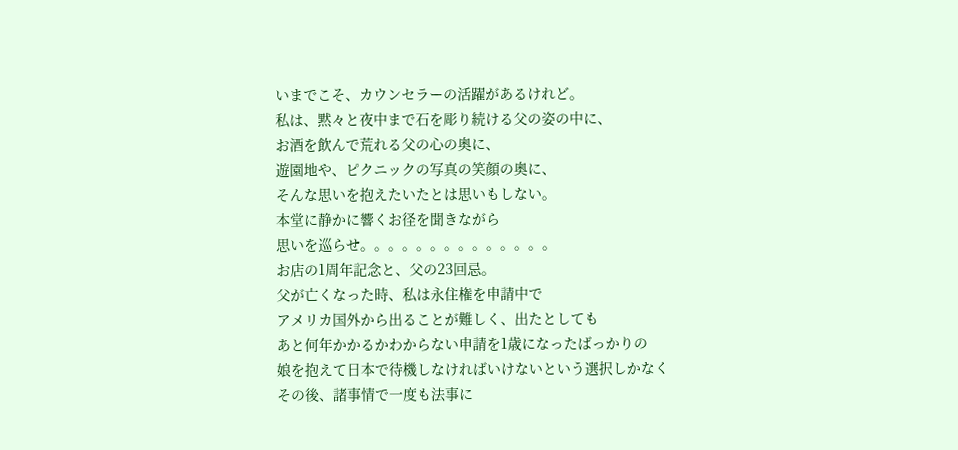いまでこそ、カウンセラーの活躍があるけれど。
私は、黙々と夜中まで石を彫り続ける父の姿の中に、
お酒を飲んで荒れる父の心の奥に、
遊園地や、ピクニックの写真の笑顔の奥に、
そんな思いを抱えたいたとは思いもしない。
本堂に静かに響くお径を聞きながら
思いを巡らせ。。。。。。。。。。。。。。
お店の1周年記念と、父の23回忌。
父が亡くなった時、私は永住権を申請中で
アメリカ国外から出ることが難しく、出たとしても
あと何年かかるかわからない申請を1歳になったばっかりの
娘を抱えて日本で待機しなければいけないという選択しかなく
その後、諸事情で一度も法事に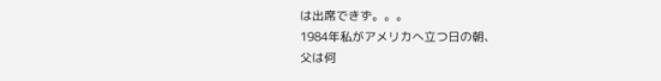は出席できず。。。
1984年私がアメリカへ立つ日の朝、
父は何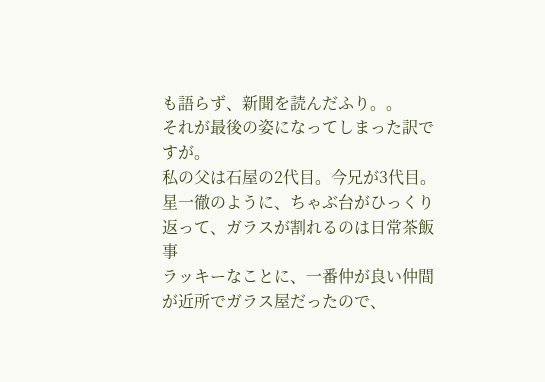も語らず、新聞を読んだふり。。
それが最後の姿になってしまった訳ですが。
私の父は石屋の2代目。今兄が3代目。
星一徹のように、ちゃぶ台がひっくり返って、ガラスが割れるのは日常茶飯事
ラッキーなことに、一番仲が良い仲間が近所でガラス屋だったので、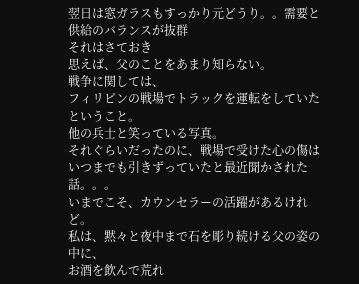翌日は窓ガラスもすっかり元どうり。。需要と供給のバランスが抜群
それはさておき
思えば、父のことをあまり知らない。
戦争に関しては、
フィリピンの戦場でトラックを運転をしていたということ。
他の兵士と笑っている写真。
それぐらいだったのに、戦場で受けた心の傷は
いつまでも引きずっていたと最近聞かされた話。。。
いまでこそ、カウンセラーの活躍があるけれど。
私は、黙々と夜中まで石を彫り続ける父の姿の中に、
お酒を飲んで荒れ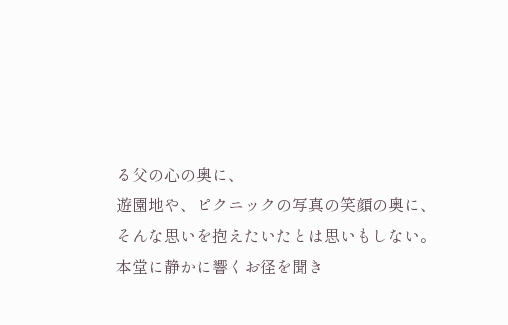る父の心の奥に、
遊園地や、ピクニックの写真の笑顔の奥に、
そんな思いを抱えたいたとは思いもしない。
本堂に静かに響くお径を聞き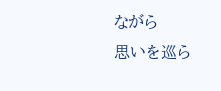ながら
思いを巡ら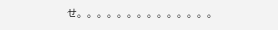せ。。。。。。。。。。。。。。